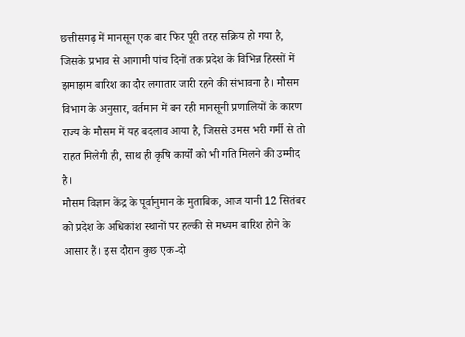छत्तीसगढ़ में मानसून एक बार फिर पूरी तरह सक्रिय हो गया है, जिसके प्रभाव से आगामी पांच दिनों तक प्रदेश के विभिन्न हिस्सों में झमाझम बारिश का दौर लगातार जारी रहने की संभावना है। मौसम विभाग के अनुसार, वर्तमान में बन रही मानसूनी प्रणालियों के कारण राज्य के मौसम में यह बदलाव आया है, जिससे उमस भरी गर्मी से तो राहत मिलेगी ही, साथ ही कृषि कार्यों को भी गति मिलने की उम्मीद है।
मौसम विज्ञान केंद्र के पूर्वानुमान के मुताबिक, आज यानी 12 सितंबर को प्रदेश के अधिकांश स्थानों पर हल्की से मध्यम बारिश होने के आसार हैं। इस दौरान कुछ एक-दो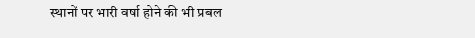स्थानों पर भारी वर्षा होने की भी प्रबल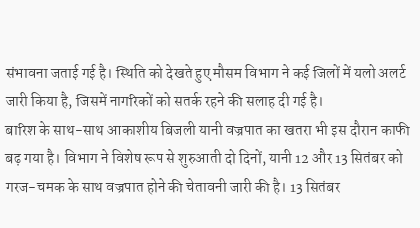संभावना जताई गई है। स्थिति को देखते हुए मौसम विभाग ने कई जिलों में यलो अलर्ट जारी किया है, जिसमें नागरिकों को सतर्क रहने की सलाह दी गई है।
बारिश के साथ-साथ आकाशीय बिजली यानी वज्रपात का खतरा भी इस दौरान काफी बढ़ गया है। विभाग ने विशेष रूप से शुरुआती दो दिनों, यानी 12 और 13 सितंबर को गरज-चमक के साथ वज्रपात होने की चेतावनी जारी की है। 13 सितंबर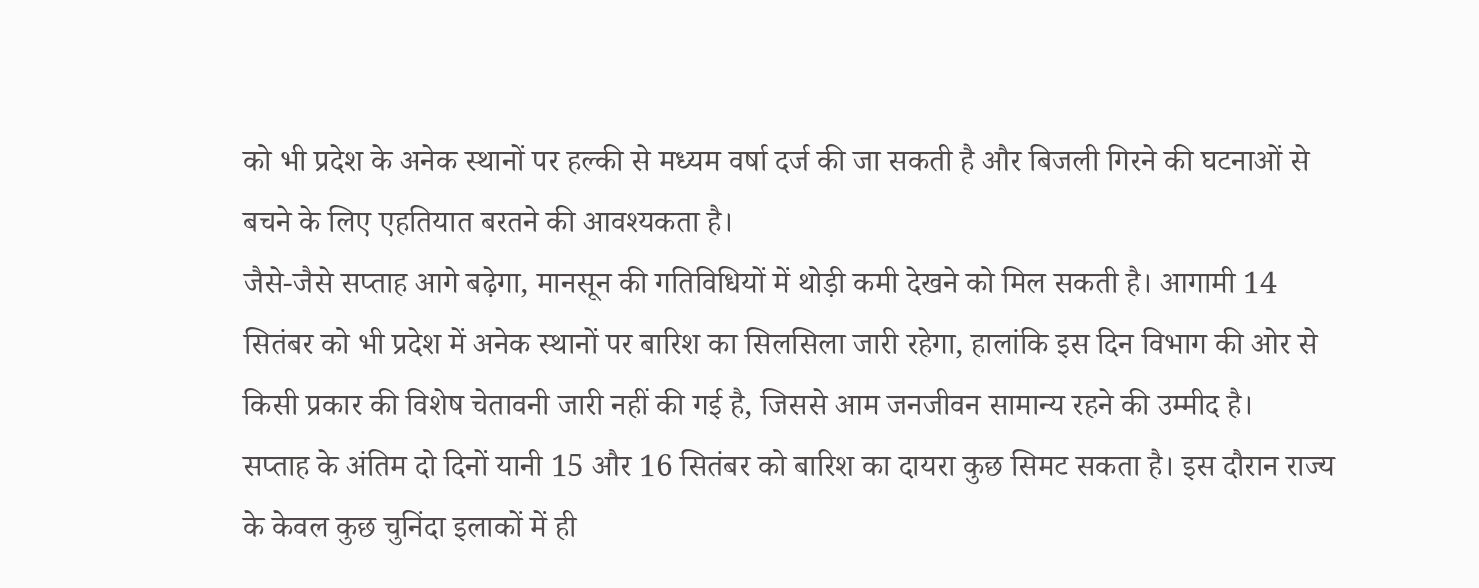को भी प्रदेश के अनेक स्थानों पर हल्की से मध्यम वर्षा दर्ज की जा सकती है और बिजली गिरने की घटनाओं से बचने के लिए एहतियात बरतने की आवश्यकता है।
जैसे-जैसे सप्ताह आगे बढ़ेगा, मानसून की गतिविधियों में थोड़ी कमी देखने को मिल सकती है। आगामी 14 सितंबर को भी प्रदेश में अनेक स्थानों पर बारिश का सिलसिला जारी रहेगा, हालांकि इस दिन विभाग की ओर से किसी प्रकार की विशेष चेतावनी जारी नहीं की गई है, जिससे आम जनजीवन सामान्य रहने की उम्मीद है।
सप्ताह के अंतिम दो दिनों यानी 15 और 16 सितंबर को बारिश का दायरा कुछ सिमट सकता है। इस दौरान राज्य के केवल कुछ चुनिंदा इलाकों में ही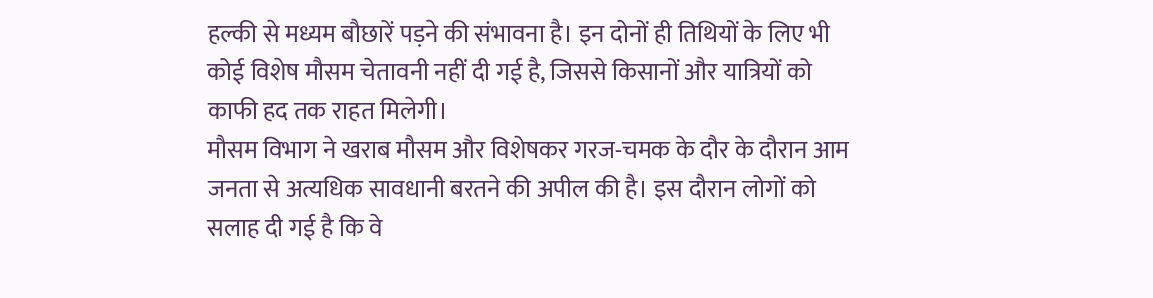हल्की से मध्यम बौछारें पड़ने की संभावना है। इन दोनों ही तिथियों के लिए भी कोई विशेष मौसम चेतावनी नहीं दी गई है, जिससे किसानों और यात्रियों को काफी हद तक राहत मिलेगी।
मौसम विभाग ने खराब मौसम और विशेषकर गरज-चमक के दौर के दौरान आम जनता से अत्यधिक सावधानी बरतने की अपील की है। इस दौरान लोगों को सलाह दी गई है कि वे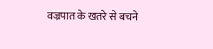वज्रपात के खतरे से बचने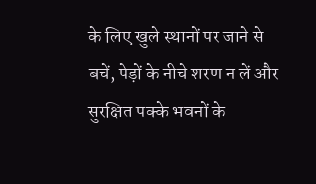के लिए खुले स्थानों पर जाने से बचें, पेड़ों के नीचे शरण न लें और सुरक्षित पक्के भवनों के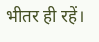भीतर ही रहें।